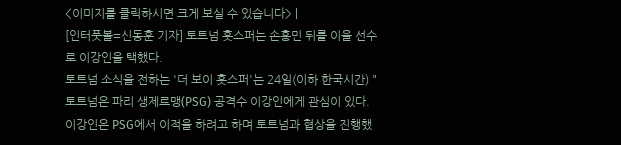<이미지를 클릭하시면 크게 보실 수 있습니다> |
[인터풋볼=신동훈 기자] 토트넘 홋스퍼는 손흥민 뒤를 이을 선수로 이강인을 택했다.
토트넘 소식을 전하는 '더 보이 홋스퍼'는 24일(이하 한국시간) "토트넘은 파리 생제르맹(PSG) 공격수 이강인에게 관심이 있다. 이강인은 PSG에서 이적을 하려고 하며 토트넘과 협상을 진행했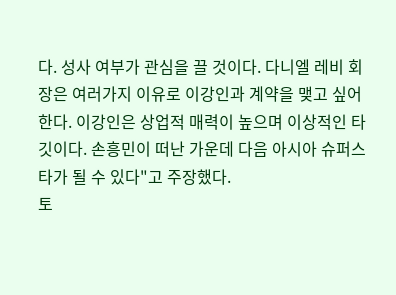다. 성사 여부가 관심을 끌 것이다. 다니엘 레비 회장은 여러가지 이유로 이강인과 계약을 맺고 싶어한다. 이강인은 상업적 매력이 높으며 이상적인 타깃이다. 손흥민이 떠난 가운데 다음 아시아 슈퍼스타가 될 수 있다"고 주장했다.
토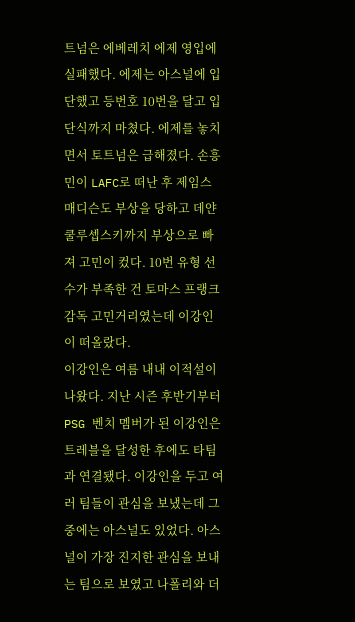트넘은 에베레치 에제 영입에 실패했다. 에제는 아스널에 입단했고 등번호 10번을 달고 입단식까지 마쳤다. 에제를 놓치면서 토트넘은 급해졌다. 손흥민이 LAFC로 떠난 후 제임스 매디슨도 부상을 당하고 데얀 쿨루셉스키까지 부상으로 빠져 고민이 컸다. 10번 유형 선수가 부족한 건 토마스 프랭크 감독 고민거리였는데 이강인이 떠올랐다.
이강인은 여름 내내 이적설이 나왔다. 지난 시즌 후반기부터 PSG 벤치 멤버가 된 이강인은 트레블을 달성한 후에도 타팀과 연결됐다. 이강인을 두고 여러 팀들이 관심을 보냈는데 그 중에는 아스널도 있었다. 아스널이 가장 진지한 관심을 보내는 팀으로 보였고 나폴리와 더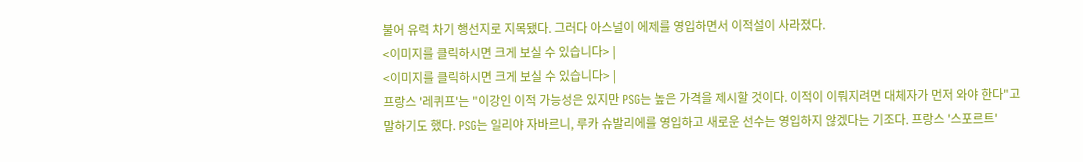불어 유력 차기 행선지로 지목됐다. 그러다 아스널이 에제를 영입하면서 이적설이 사라졌다.
<이미지를 클릭하시면 크게 보실 수 있습니다> |
<이미지를 클릭하시면 크게 보실 수 있습니다> |
프랑스 '레퀴프'는 "이강인 이적 가능성은 있지만 PSG는 높은 가격을 제시할 것이다. 이적이 이뤄지려면 대체자가 먼저 와야 한다"고 말하기도 했다. PSG는 일리야 자바르니, 루카 슈발리에를 영입하고 새로운 선수는 영입하지 않겠다는 기조다. 프랑스 '스포르트'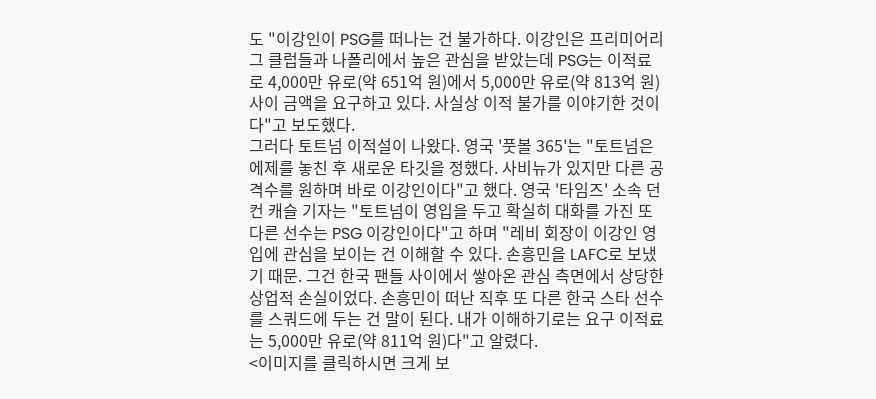도 "이강인이 PSG를 떠나는 건 불가하다. 이강인은 프리미어리그 클럽들과 나폴리에서 높은 관심을 받았는데 PSG는 이적료로 4,000만 유로(약 651억 원)에서 5,000만 유로(약 813억 원) 사이 금액을 요구하고 있다. 사실상 이적 불가를 이야기한 것이다"고 보도했다.
그러다 토트넘 이적설이 나왔다. 영국 '풋볼 365'는 "토트넘은 에제를 놓친 후 새로운 타깃을 정했다. 사비뉴가 있지만 다른 공격수를 원하며 바로 이강인이다"고 했다. 영국 '타임즈' 소속 던컨 캐슬 기자는 "토트넘이 영입을 두고 확실히 대화를 가진 또 다른 선수는 PSG 이강인이다"고 하며 "레비 회장이 이강인 영입에 관심을 보이는 건 이해할 수 있다. 손흥민을 LAFC로 보냈기 때문. 그건 한국 팬들 사이에서 쌓아온 관심 측면에서 상당한 상업적 손실이었다. 손흥민이 떠난 직후 또 다른 한국 스타 선수를 스쿼드에 두는 건 말이 된다. 내가 이해하기로는 요구 이적료는 5,000만 유로(약 811억 원)다"고 알렸다.
<이미지를 클릭하시면 크게 보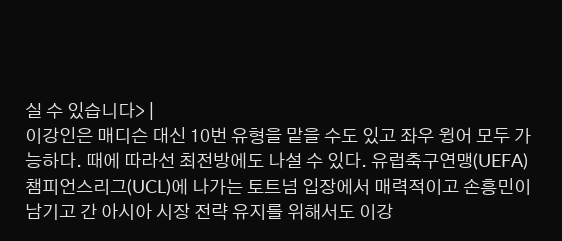실 수 있습니다> |
이강인은 매디슨 대신 10번 유형을 맡을 수도 있고 좌우 윙어 모두 가능하다. 때에 따라선 최전방에도 나설 수 있다. 유럽축구연맹(UEFA) 챔피언스리그(UCL)에 나가는 토트넘 입장에서 매력적이고 손흥민이 남기고 간 아시아 시장 전략 유지를 위해서도 이강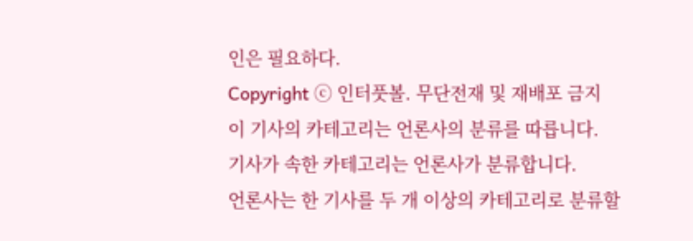인은 필요하다.
Copyright ⓒ 인터풋볼. 무단전재 및 재배포 금지
이 기사의 카테고리는 언론사의 분류를 따릅니다.
기사가 속한 카테고리는 언론사가 분류합니다.
언론사는 한 기사를 두 개 이상의 카테고리로 분류할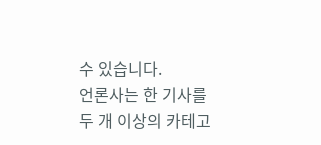수 있습니다.
언론사는 한 기사를 두 개 이상의 카테고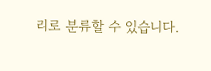리로 분류할 수 있습니다.